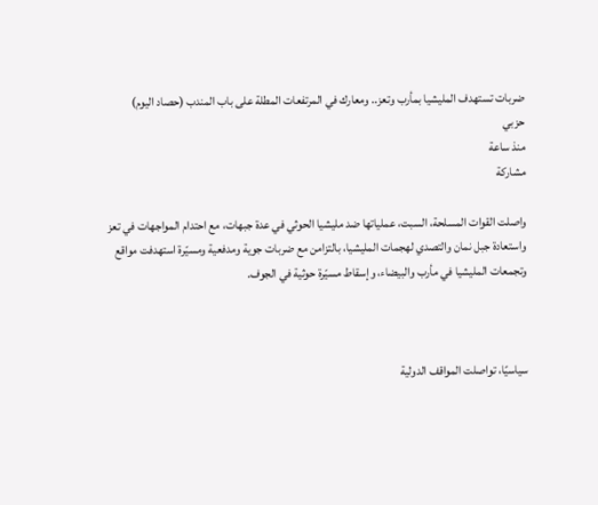ضربات تستهدف المليشيا بمأرب وتعز.. ومعارك في المرتفعات المطلة على باب المندب (حصاد اليوم)
حزبي
منذ ساعة
مشاركة

واصلت القوات المسلحة، السبت، عملياتها ضد مليشيا الحوثي في عدة جبهات، مع احتدام المواجهات في تعز واستعادة جبل نمان والتصدي لهجمات المليشيا، بالتزامن مع ضربات جوية ومدفعية ومسيّرة استهدفت مواقع وتجمعات المليشيا في مأرب والبيضاء، وإسقاط مسيّرة حوثية في الجوف.



سياسيًا، تواصلت المواقف الدولية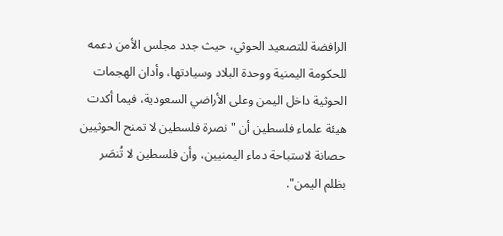الرافضة للتصعيد الحوثي، حيث جدد مجلس الأمن دعمه للحكومة اليمنية ووحدة البلاد وسيادتها، وأدان الهجمات الحوثية داخل اليمن وعلى الأراضي السعودية، فيما أكدت هيئة علماء فلسطين أن "نصرة فلسطين لا تمنح الحوثيين حصانة لاستباحة دماء اليمنيين، وأن فلسطين لا تُنصَر بظلم اليمن".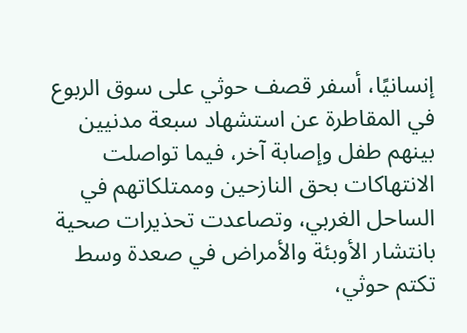إنسانيًا، أسفر قصف حوثي على سوق الربوع في المقاطرة عن استشهاد سبعة مدنيين بينهم طفل وإصابة آخر، فيما تواصلت الانتهاكات بحق النازحين وممتلكاتهم في الساحل الغربي، وتصاعدت تحذيرات صحية بانتشار الأوبئة والأمراض في صعدة وسط تكتم حوثي،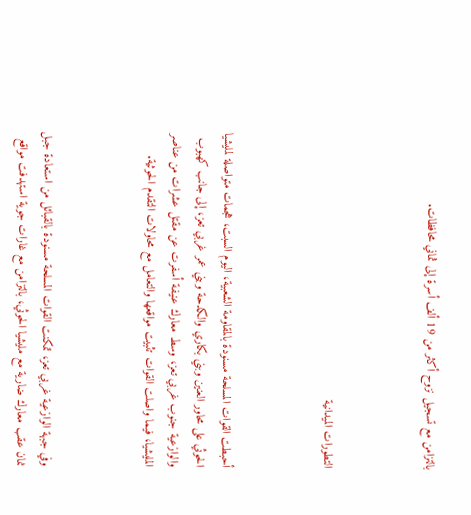بالتزامن مع تسجيل نزوح أكثر من 19 ألف أسرة إلى ثماني محافظات.



التطورات الميدانية



أحبطت القوات المسلحة مسنودة بالمقاومة الشعبية، اليوم السبت، هجمات متواصلة لمليشيا الحوثي على محاور العنين وبني بكاري والكدحة وبني عمر غربي تعز، إلى جانب كهبوب والوازعية جنوب غربي تعز، وسط معارك عنيفة أسفرت عن مقتل عشرات من عناصر المليشيا، فيما واصلت القوات تثبيت مواقعها والتعامل مع محاولات التقدم الحوثية.



وفي جبهة الوازعية غربي تعز، تمكنت القوات المسلحة مسنودة بالقبائل من استعادة جبل نمان عقب معارك ضارية مع مليشيا الحوثي، بالتزامن مع غارات جوية استهدفت مواقع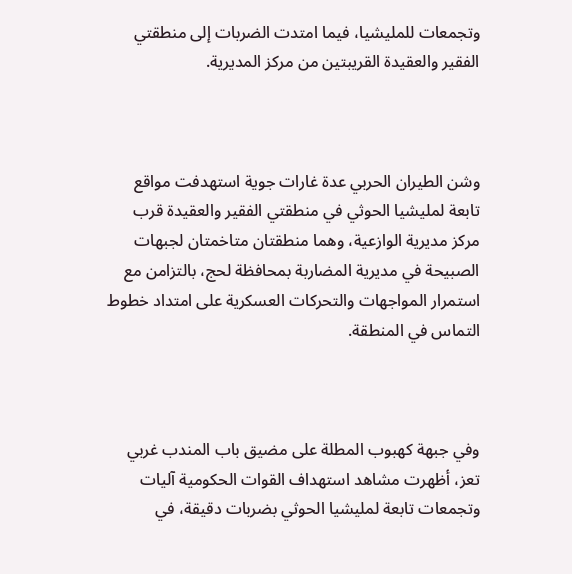وتجمعات للمليشيا، فيما امتدت الضربات إلى منطقتي الفقير والعقيدة القريبتين من مركز المديرية.



وشن الطيران الحربي عدة غارات جوية استهدفت مواقع تابعة لمليشيا الحوثي في منطقتي الفقير والعقيدة قرب مركز مديرية الوازعية، وهما منطقتان متاخمتان لجبهات الصبيحة في مديرية المضاربة بمحافظة لحج، بالتزامن مع استمرار المواجهات والتحركات العسكرية على امتداد خطوط التماس في المنطقة.



وفي جبهة كهبوب المطلة على مضيق باب المندب غربي تعز، أظهرت مشاهد استهداف القوات الحكومية آليات وتجمعات تابعة لمليشيا الحوثي بضربات دقيقة، في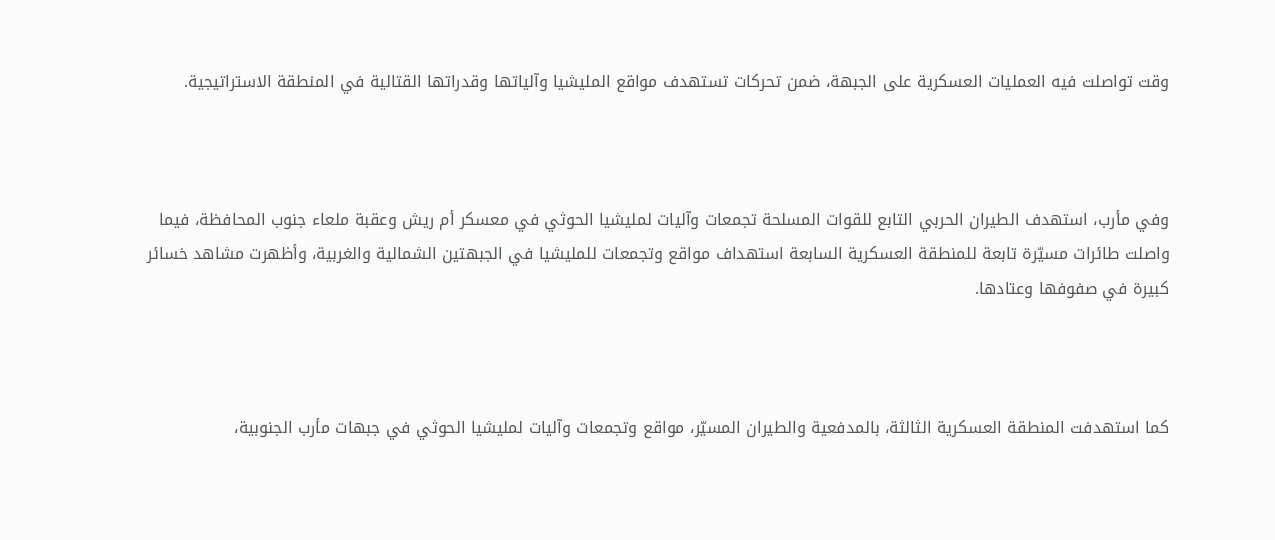وقت تواصلت فيه العمليات العسكرية على الجبهة، ضمن تحركات تستهدف مواقع المليشيا وآلياتها وقدراتها القتالية في المنطقة الاستراتيجية.



وفي مأرب، استهدف الطيران الحربي التابع للقوات المسلحة تجمعات وآليات لمليشيا الحوثي في معسكر أم ريش وعقبة ملعاء جنوب المحافظة، فيما واصلت طائرات مسيّرة تابعة للمنطقة العسكرية السابعة استهداف مواقع وتجمعات للمليشيا في الجبهتين الشمالية والغربية، وأظهرت مشاهد خسائر كبيرة في صفوفها وعتادها.



كما استهدفت المنطقة العسكرية الثالثة، بالمدفعية والطيران المسيّر، مواقع وتجمعات وآليات لمليشيا الحوثي في جبهات مأرب الجنوبية،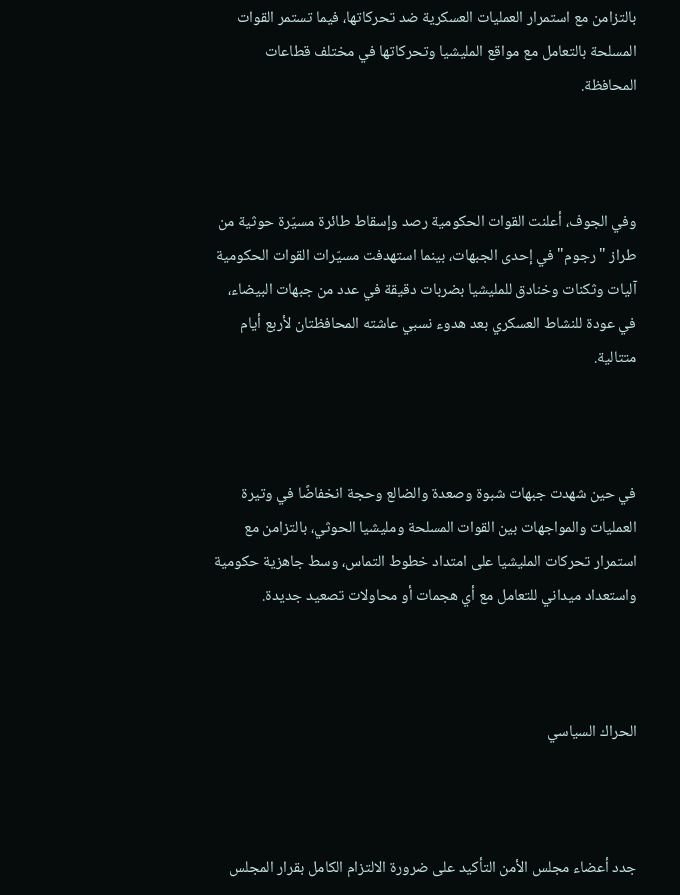بالتزامن مع استمرار العمليات العسكرية ضد تحركاتها، فيما تستمر القوات المسلحة بالتعامل مع مواقع المليشيا وتحركاتها في مختلف قطاعات المحافظة.



وفي الجوف، أعلنت القوات الحكومية رصد وإسقاط طائرة مسيّرة حوثية من طراز "رجوم" في إحدى الجبهات، بينما استهدفت مسيّرات القوات الحكومية آليات وثكنات وخنادق للمليشيا بضربات دقيقة في عدد من جبهات البيضاء، في عودة للنشاط العسكري بعد هدوء نسبي عاشته المحافظتان لأربع أيام متتالية.



في حين شهدت جبهات شبوة وصعدة والضالع وحجة انخفاضًا في وتيرة العمليات والمواجهات بين القوات المسلحة ومليشيا الحوثي، بالتزامن مع استمرار تحركات المليشيا على امتداد خطوط التماس، وسط جاهزية حكومية واستعداد ميداني للتعامل مع أي هجمات أو محاولات تصعيد جديدة.



الحراك السياسي



جدد أعضاء مجلس الأمن التأكيد على ضرورة الالتزام الكامل بقرار المجلس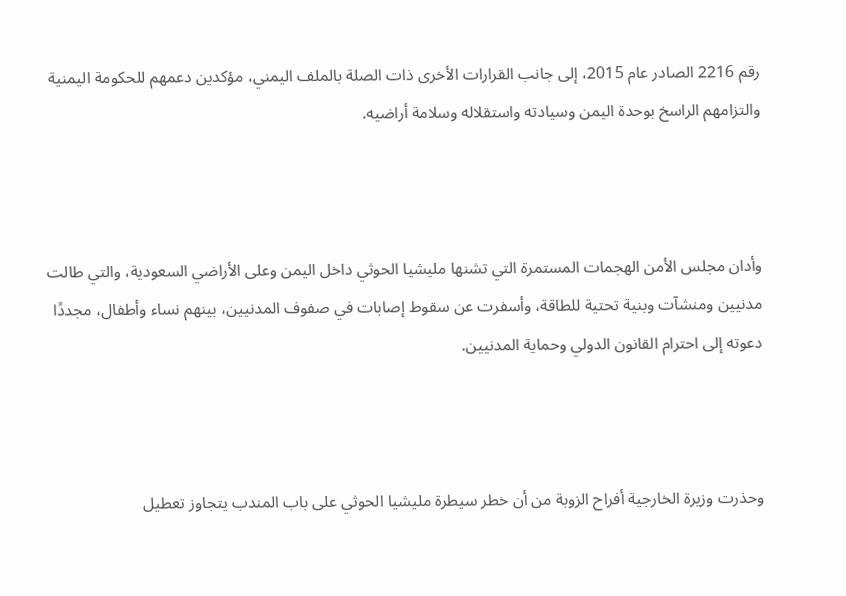رقم 2216 الصادر عام 2015، إلى جانب القرارات الأخرى ذات الصلة بالملف اليمني، مؤكدين دعمهم للحكومة اليمنية والتزامهم الراسخ بوحدة اليمن وسيادته واستقلاله وسلامة أراضيه.



وأدان مجلس الأمن الهجمات المستمرة التي تشنها مليشيا الحوثي داخل اليمن وعلى الأراضي السعودية، والتي طالت مدنيين ومنشآت وبنية تحتية للطاقة، وأسفرت عن سقوط إصابات في صفوف المدنيين، بينهم نساء وأطفال، مجددًا دعوته إلى احترام القانون الدولي وحماية المدنيين.



وحذرت وزيرة الخارجية أفراح الزوبة من أن خطر سيطرة مليشيا الحوثي على باب المندب يتجاوز تعطيل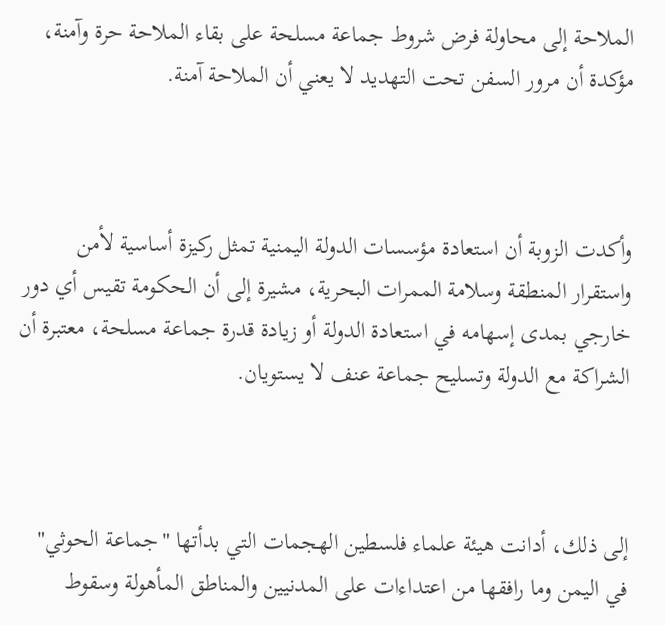الملاحة إلى محاولة فرض شروط جماعة مسلحة على بقاء الملاحة حرة وآمنة، مؤكدة أن مرور السفن تحت التهديد لا يعني أن الملاحة آمنة.



وأكدت الزوبة أن استعادة مؤسسات الدولة اليمنية تمثل ركيزة أساسية لأمن واستقرار المنطقة وسلامة الممرات البحرية، مشيرة إلى أن الحكومة تقيس أي دور خارجي بمدى إسهامه في استعادة الدولة أو زيادة قدرة جماعة مسلحة، معتبرة أن الشراكة مع الدولة وتسليح جماعة عنف لا يستويان.



إلى ذلك، أدانت هيئة علماء فلسطين الهجمات التي بدأتها "جماعة الحوثي" في اليمن وما رافقها من اعتداءات على المدنيين والمناطق المأهولة وسقوط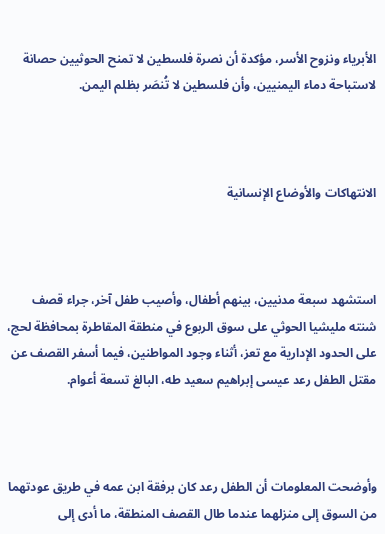الأبرياء ونزوح الأسر، مؤكدة أن نصرة فلسطين لا تمنح الحوثيين حصانة لاستباحة دماء اليمنيين، وأن فلسطين لا تُنصَر بظلم اليمن.



الانتهاكات والأوضاع الإنسانية



استشهد سبعة مدنيين، بينهم أطفال، وأصيب طفل آخر، جراء قصف شنته مليشيا الحوثي على سوق الربوع في منطقة المقاطرة بمحافظة لحج، على الحدود الإدارية مع تعز، أثناء وجود المواطنين، فيما أسفر القصف عن مقتل الطفل رعد عيسى إبراهيم سعيد طه، البالغ تسعة أعوام.



وأوضحت المعلومات أن الطفل رعد كان برفقة ابن عمه في طريق عودتهما من السوق إلى منزلهما عندما طال القصف المنطقة، ما أدى إلى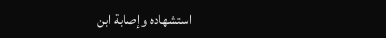استشهاده وإصابة ابن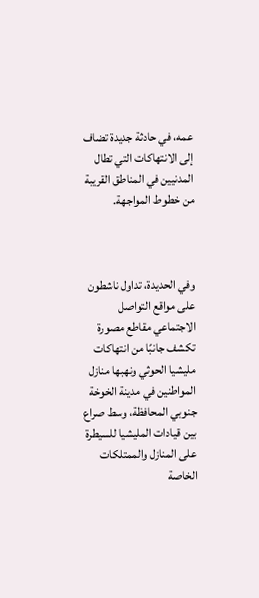عمه، في حادثة جديدة تضاف إلى الانتهاكات التي تطال المدنيين في المناطق القريبة من خطوط المواجهة.



وفي الحديدة، تداول ناشطون على مواقع التواصل الاجتماعي مقاطع مصورة تكشف جانبًا من انتهاكات مليشيا الحوثي ونهبها منازل المواطنين في مدينة الخوخة جنوبي المحافظة، وسط صراع بين قيادات المليشيا للسيطرة على المنازل والممتلكات الخاصة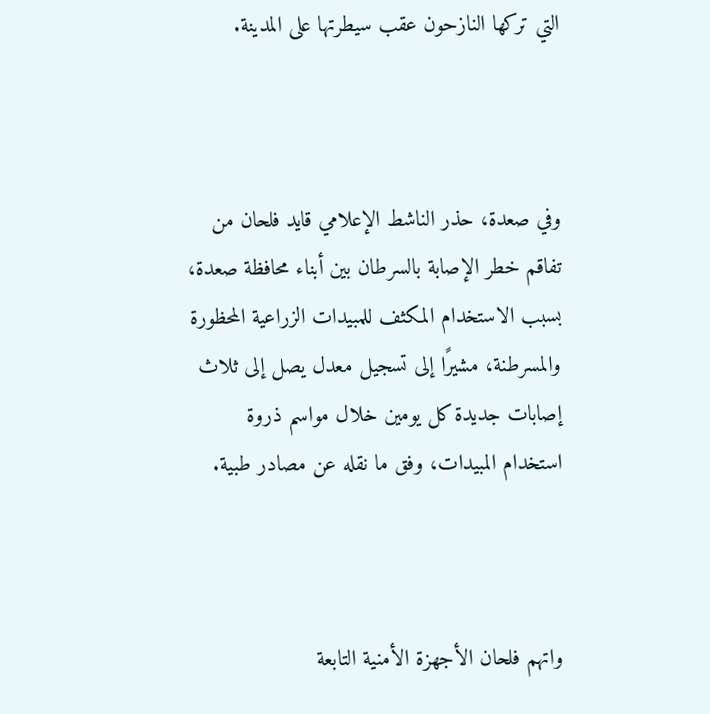التي تركها النازحون عقب سيطرتها على المدينة.



وفي صعدة، حذر الناشط الإعلامي قايد فلحان من تفاقم خطر الإصابة بالسرطان بين أبناء محافظة صعدة، بسبب الاستخدام المكثف للمبيدات الزراعية المحظورة والمسرطنة، مشيرًا إلى تسجيل معدل يصل إلى ثلاث إصابات جديدة كل يومين خلال مواسم ذروة استخدام المبيدات، وفق ما نقله عن مصادر طبية.



واتهم فلحان الأجهزة الأمنية التابعة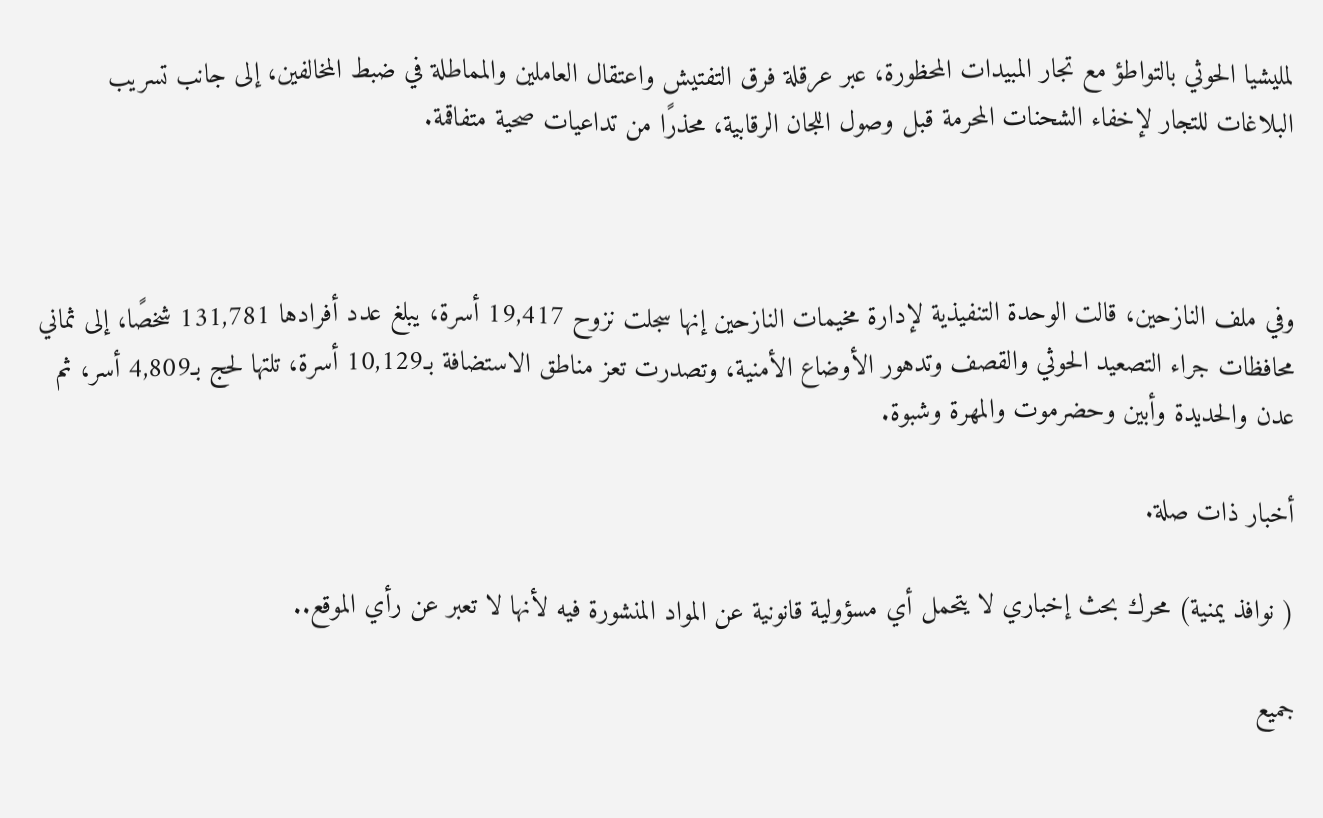لمليشيا الحوثي بالتواطؤ مع تجار المبيدات المحظورة، عبر عرقلة فرق التفتيش واعتقال العاملين والمماطلة في ضبط المخالفين، إلى جانب تسريب البلاغات للتجار لإخفاء الشحنات المحرمة قبل وصول اللجان الرقابية، محذرًا من تداعيات صحية متفاقمة.



وفي ملف النازحين، قالت الوحدة التنفيذية لإدارة مخيمات النازحين إنها سجلت نزوح 19,417 أسرة، يبلغ عدد أفرادها 131,781 شخصًا، إلى ثماني محافظات جراء التصعيد الحوثي والقصف وتدهور الأوضاع الأمنية، وتصدرت تعز مناطق الاستضافة بـ10,129 أسرة، تلتها لحج بـ4,809 أسر، ثم عدن والحديدة وأبين وحضرموت والمهرة وشبوة.

أخبار ذات صلة.

( نوافذ يمنية) محرك بحث إخباري لا يتحمل أي مسؤولية قانونية عن المواد المنشورة فيه لأنها لا تعبر عن رأي الموقع..

جميع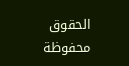الحقوق محفوظة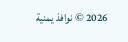2026 © نوافذ يمنية